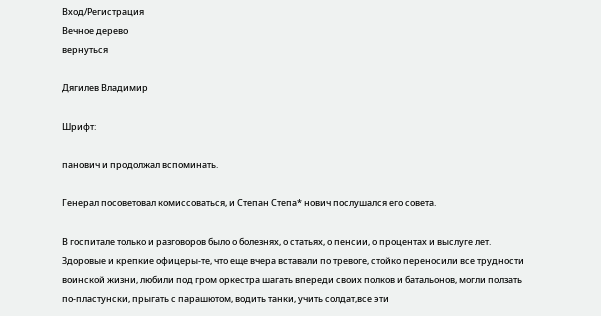Вход/Регистрация
Вечное дерево
вернуться

Дягилев Владимир

Шрифт:

панович и продолжал вспоминать.

Генерал посоветовал комиссоваться, и Степан Степа* нович послушался его совета.

В госпитале только и разговоров было о болезнях, о статьях, о пенсии, о процентах и выслуге лет. Здоровые и крепкие офицеры-те, что еще вчера вставали по тревоге, стойко переносили все трудности воинской жизни, любили под гром оркестра шагать впереди своих полков и батальонов, могли ползать по-пластунски, прыгать с парашютом, водить танки, учить солдат,все эти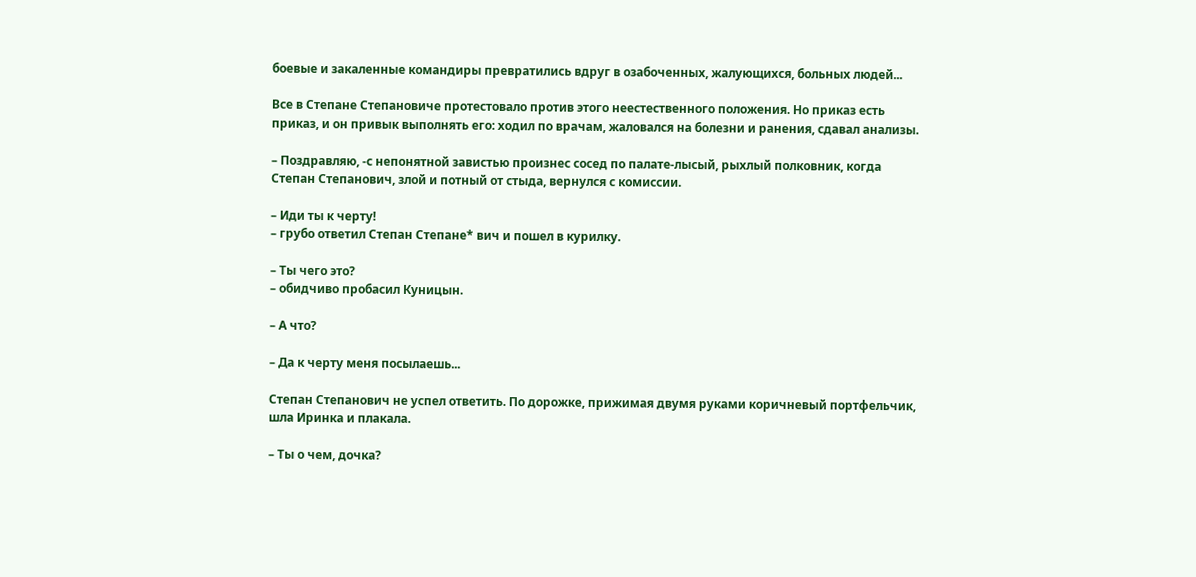боевые и закаленные командиры превратились вдруг в озабоченных, жалующихся, больных людей...

Все в Степане Степановиче протестовало против этого неестественного положения. Но приказ есть приказ, и он привык выполнять его: ходил по врачам, жаловался на болезни и ранения, сдавал анализы.

– Поздравляю, -с непонятной завистью произнес сосед по палате-лысый, рыхлый полковник, когда Степан Степанович, злой и потный от стыда, вернулся с комиссии.

– Иди ты к черту!
– грубо ответил Степан Степане* вич и пошел в курилку.

– Ты чего это?
– обидчиво пробасил Куницын.

– А что?

– Да к черту меня посылаешь...

Степан Степанович не успел ответить. По дорожке, прижимая двумя руками коричневый портфельчик, шла Иринка и плакала.

– Ты о чем, дочка?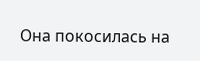Она покосилась на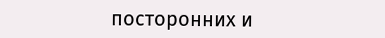посторонних и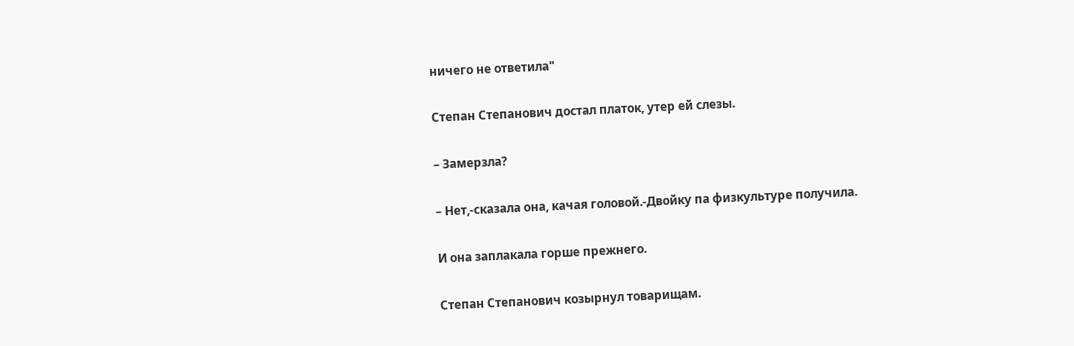ничего не ответила"

Степан Степанович достал платок, утер ей слезы.

– Замерзла?

– Нет,-сказала она, качая головой.-Двойку па физкультуре получила.

И она заплакала горше прежнего.

Степан Степанович козырнул товарищам.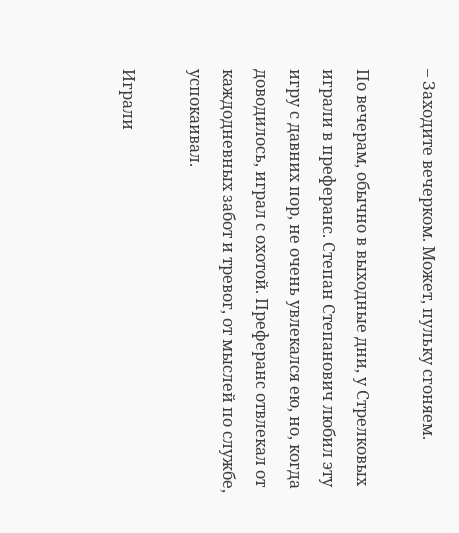– Заходите вечерком. Может, пульку сгоняем.

По вечерам, обычно в выходные дни, у Стрелковых играли в преферанс. Степан Степанович любил эту игру с давних пор, не очень увлекался ею, но, когда доводилось, играл с охотой. Преферанс отвлекал от каждодневных забот и тревог, от мыслей по службе, успокаивал.

Играли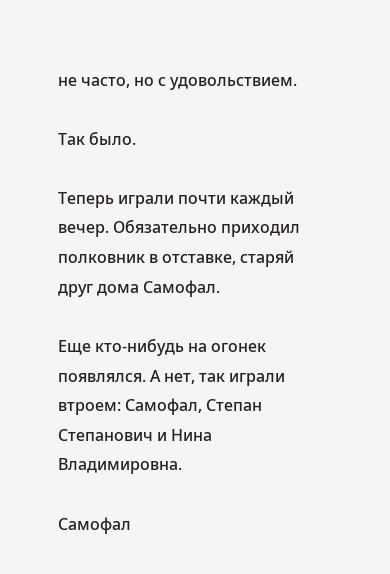не часто, но с удовольствием.

Так было.

Теперь играли почти каждый вечер. Обязательно приходил полковник в отставке, старяй друг дома Самофал.

Еще кто-нибудь на огонек появлялся. А нет, так играли втроем: Самофал, Степан Степанович и Нина Владимировна.

Самофал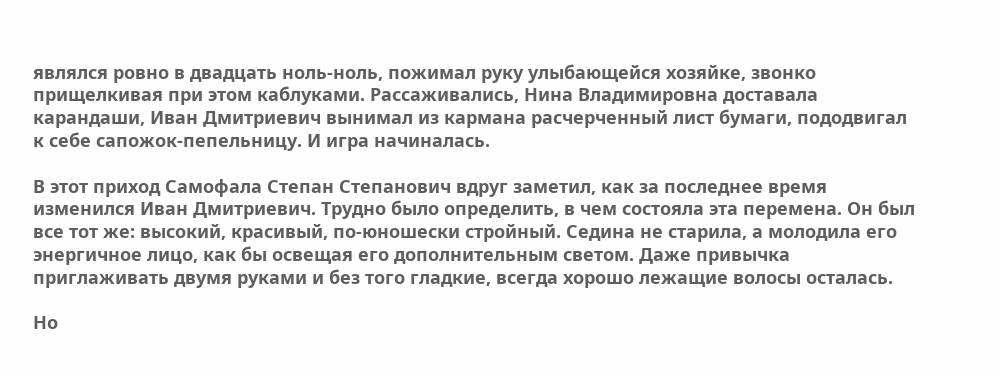являлся ровно в двадцать ноль-ноль, пожимал руку улыбающейся хозяйке, звонко прищелкивая при этом каблуками. Рассаживались, Нина Владимировна доставала карандаши, Иван Дмитриевич вынимал из кармана расчерченный лист бумаги, пододвигал к себе сапожок-пепельницу. И игра начиналась.

В этот приход Самофала Степан Степанович вдруг заметил, как за последнее время изменился Иван Дмитриевич. Трудно было определить, в чем состояла эта перемена. Он был все тот же: высокий, красивый, по-юношески стройный. Седина не старила, а молодила его энергичное лицо, как бы освещая его дополнительным светом. Даже привычка приглаживать двумя руками и без того гладкие, всегда хорошо лежащие волосы осталась.

Но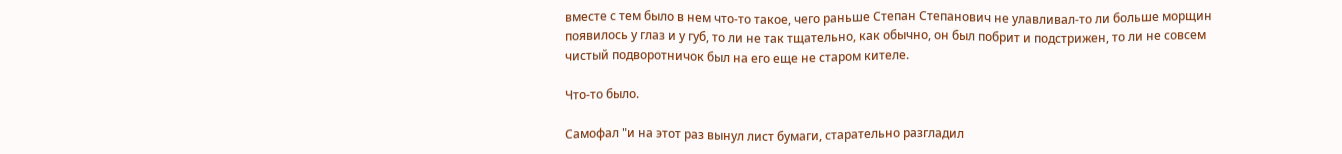вместе с тем было в нем что-то такое, чего раньше Степан Степанович не улавливал-то ли больше морщин появилось у глаз и у губ, то ли не так тщательно, как обычно, он был побрит и подстрижен, то ли не совсем чистый подворотничок был на его еще не старом кителе.

Что-то было.

Самофал "и на этот раз вынул лист бумаги, старательно разгладил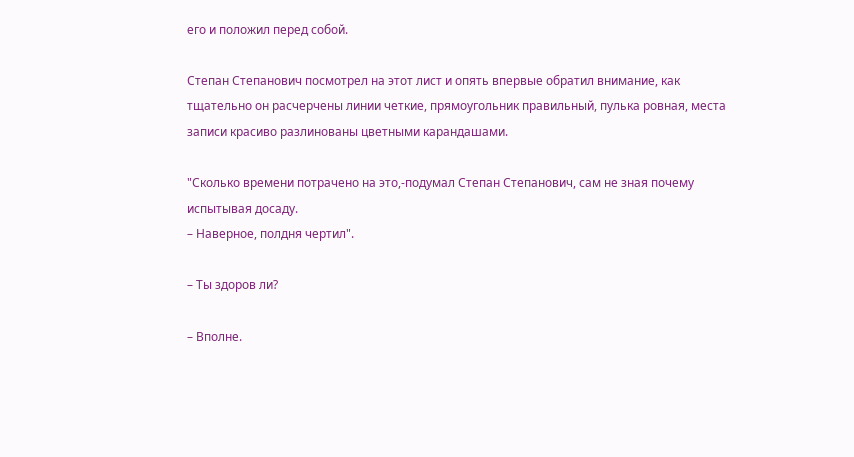его и положил перед собой.

Степан Степанович посмотрел на этот лист и опять впервые обратил внимание, как тщательно он расчерчены линии четкие, прямоугольник правильный, пулька ровная, места записи красиво разлинованы цветными карандашами.

"Сколько времени потрачено на это,-подумал Степан Степанович, сам не зная почему испытывая досаду.
– Наверное, полдня чертил".

– Ты здоров ли?

– Вполне.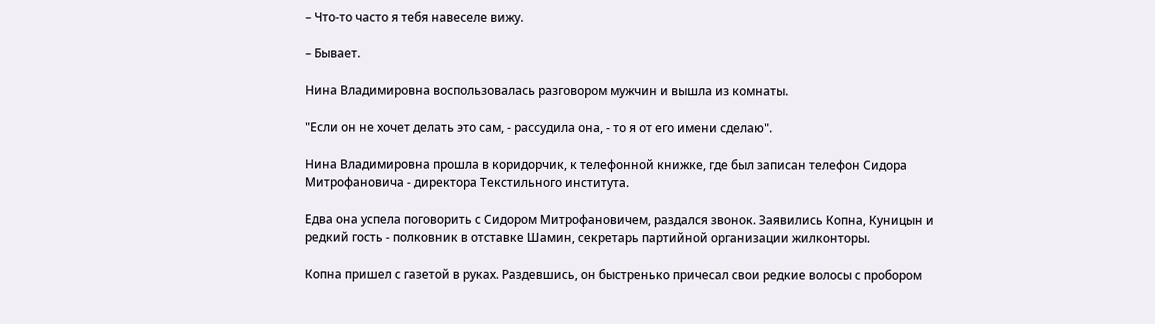– Что-то часто я тебя навеселе вижу.

– Бывает.

Нина Владимировна воспользовалась разговором мужчин и вышла из комнаты.

"Если он не хочет делать это сам, - рассудила она, - то я от его имени сделаю".

Нина Владимировна прошла в коридорчик, к телефонной книжке, где был записан телефон Сидора Митрофановича - директора Текстильного института.

Едва она успела поговорить с Сидором Митрофановичем, раздался звонок. Заявились Копна, Куницын и редкий гость - полковник в отставке Шамин, секретарь партийной организации жилконторы.

Копна пришел с газетой в руках. Раздевшись, он быстренько причесал свои редкие волосы с пробором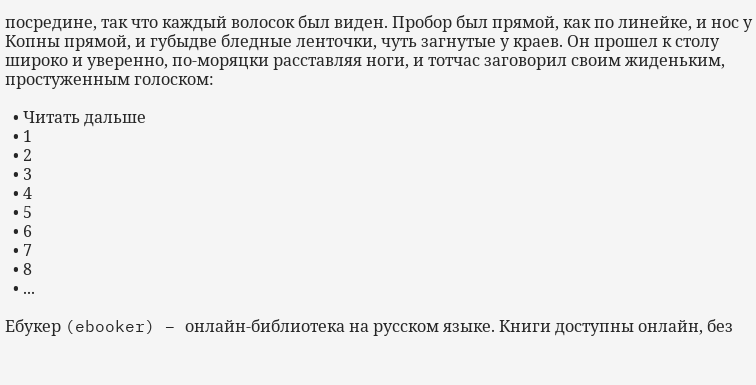посредине, так что каждый волосок был виден. Пробор был прямой, как по линейке, и нос у Копны прямой, и губыдве бледные ленточки, чуть загнутые у краев. Он прошел к столу широко и уверенно, по-моряцки расставляя ноги, и тотчас заговорил своим жиденьким, простуженным голоском:

  • Читать дальше
  • 1
  • 2
  • 3
  • 4
  • 5
  • 6
  • 7
  • 8
  • ...

Ебукер (ebooker) – онлайн-библиотека на русском языке. Книги доступны онлайн, без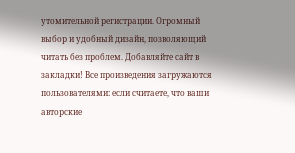утомительной регистрации. Огромный выбор и удобный дизайн, позволяющий читать без проблем. Добавляйте сайт в закладки! Все произведения загружаются пользователями: если считаете, что ваши авторские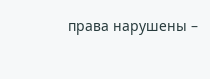права нарушены –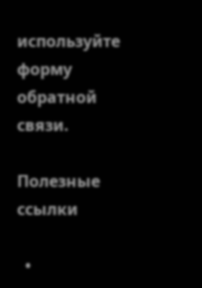используйте форму обратной связи.

Полезные ссылки

  •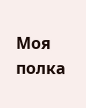Моя полка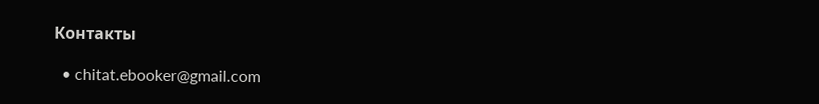Контакты

  • chitat.ebooker@gmail.com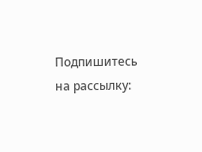Подпишитесь на рассылку: